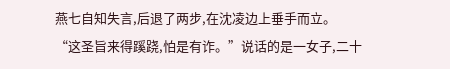燕七自知失言,后退了两步,在沈凌边上垂手而立。
“这圣旨来得蹊跷,怕是有诈。”说话的是一女子,二十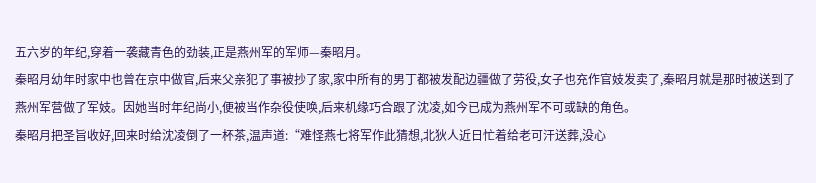五六岁的年纪,穿着一袭藏青色的劲装,正是燕州军的军师—秦昭月。
秦昭月幼年时家中也曾在京中做官,后来父亲犯了事被抄了家,家中所有的男丁都被发配边疆做了劳役,女子也充作官妓发卖了,秦昭月就是那时被送到了燕州军营做了军妓。因她当时年纪尚小,便被当作杂役使唤,后来机缘巧合跟了沈凌,如今已成为燕州军不可或缺的角色。
秦昭月把圣旨收好,回来时给沈凌倒了一杯茶,温声道:“难怪燕七将军作此猜想,北狄人近日忙着给老可汗送葬,没心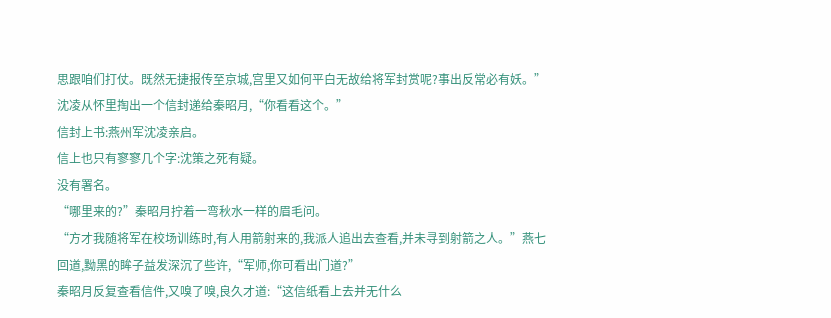思跟咱们打仗。既然无捷报传至京城,宫里又如何平白无故给将军封赏呢?事出反常必有妖。”
沈凌从怀里掏出一个信封递给秦昭月,“你看看这个。”
信封上书:燕州军沈凌亲启。
信上也只有寥寥几个字:沈策之死有疑。
没有署名。
“哪里来的?”秦昭月拧着一弯秋水一样的眉毛问。
“方才我随将军在校场训练时,有人用箭射来的,我派人追出去查看,并未寻到射箭之人。”燕七回道,黝黑的眸子益发深沉了些许,“军师,你可看出门道?”
秦昭月反复查看信件,又嗅了嗅,良久才道:“这信纸看上去并无什么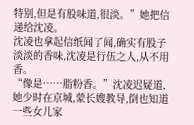特别,但是有股味道,很淡。”她把信递给沈凌。
沈凌也拿起信纸闻了闻,确实有股子淡淡的香味,沈凌是行伍之人,从不用香。
“像是……脂粉香。”沈凌迟疑道,她少时在京城,蒙长嫂教导,倒也知道一些女儿家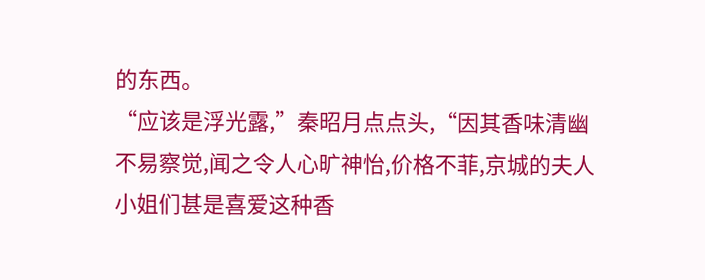的东西。
“应该是浮光露,”秦昭月点点头,“因其香味清幽不易察觉,闻之令人心旷神怡,价格不菲,京城的夫人小姐们甚是喜爱这种香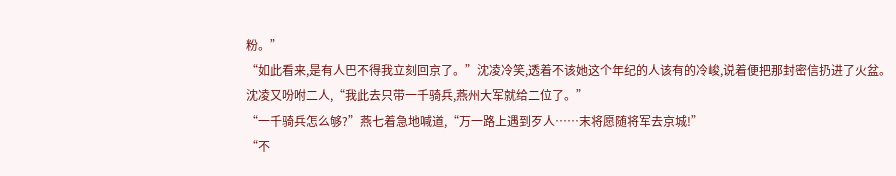粉。”
“如此看来,是有人巴不得我立刻回京了。”沈凌冷笑,透着不该她这个年纪的人该有的冷峻,说着便把那封密信扔进了火盆。
沈凌又吩咐二人,“我此去只带一千骑兵,燕州大军就给二位了。”
“一千骑兵怎么够?”燕七着急地喊道,“万一路上遇到歹人……末将愿随将军去京城!”
“不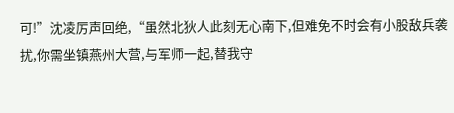可!”沈凌厉声回绝,“虽然北狄人此刻无心南下,但难免不时会有小股敌兵袭扰,你需坐镇燕州大营,与军师一起,替我守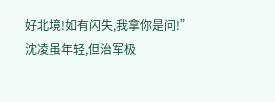好北境!如有闪失,我拿你是问!”
沈凌虽年轻,但治军极